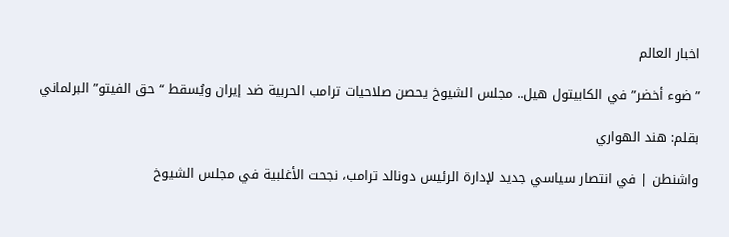اخبار العالم

”ضوء أخضر” في الكابيتول هيل.. مجلس الشيوخ يحصن صلاحيات ترامب الحربية ضد إيران ويُسقط “حق الفيتو” البرلماني

بقلم: هند الهواري

واشنطن | في انتصار سياسي جديد لإدارة الرئيس دونالد ترامب، نجحت الأغلبية في مجلس الشيوخ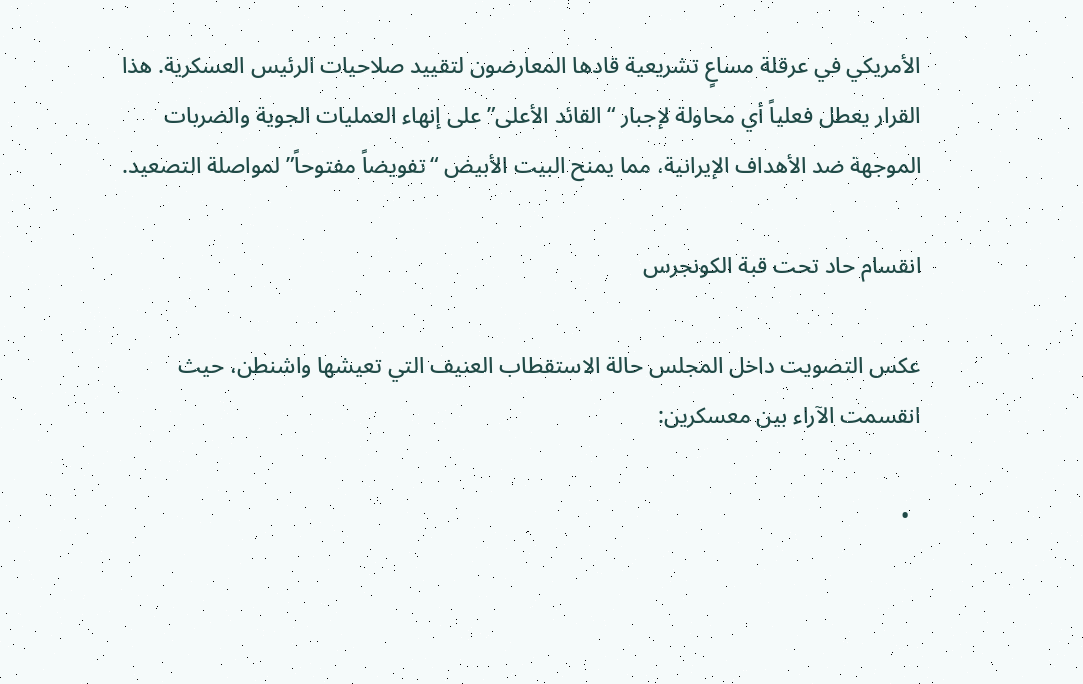الأمريكي في عرقلة مساعٍ تشريعية قادها المعارضون لتقييد صلاحيات الرئيس العسكرية. هذا القرار يعطل فعلياً أي محاولة لإجبار “القائد الأعلى” على إنهاء العمليات الجوية والضربات الموجهة ضد الأهداف الإيرانية، مما يمنح البيت الأبيض “تفويضاً مفتوحاً” لمواصلة التصعيد.

انقسام حاد تحت قبة الكونجرس

عكس التصويت داخل المجلس حالة الاستقطاب العنيف التي تعيشها واشنطن، حيث انقسمت الآراء بين معسكرين:

  •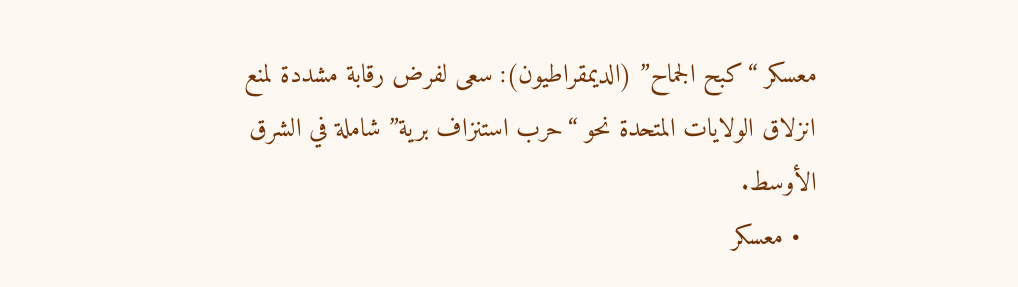معسكر “كبح الجماح” (الديمقراطيون): سعى لفرض رقابة مشددة لمنع انزلاق الولايات المتحدة نحو “حرب استنزاف برية” شاملة في الشرق الأوسط.
  • معسكر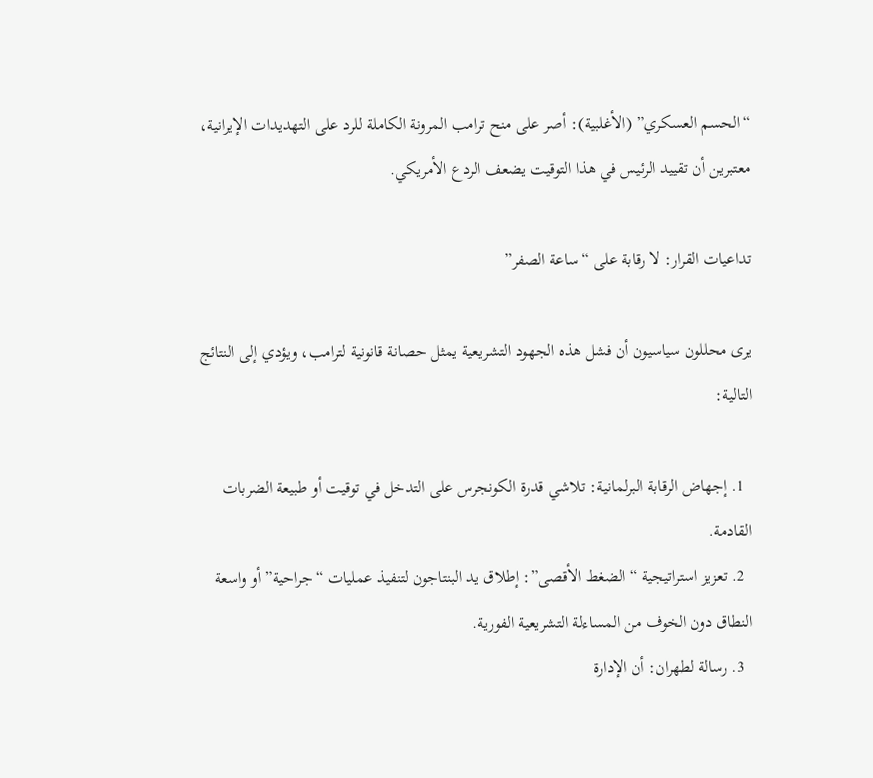“الحسم العسكري” (الأغلبية): أصر على منح ترامب المرونة الكاملة للرد على التهديدات الإيرانية، معتبرين أن تقييد الرئيس في هذا التوقيت يضعف الردع الأمريكي.

تداعيات القرار: لا رقابة على “ساعة الصفر”

يرى محللون سياسيون أن فشل هذه الجهود التشريعية يمثل حصانة قانونية لترامب، ويؤدي إلى النتائج التالية:

  1. إجهاض الرقابة البرلمانية: تلاشي قدرة الكونجرس على التدخل في توقيت أو طبيعة الضربات القادمة.
  2. تعزيز استراتيجية “الضغط الأقصى”: إطلاق يد البنتاجون لتنفيذ عمليات “جراحية” أو واسعة النطاق دون الخوف من المساءلة التشريعية الفورية.
  3. رسالة لطهران: أن الإدارة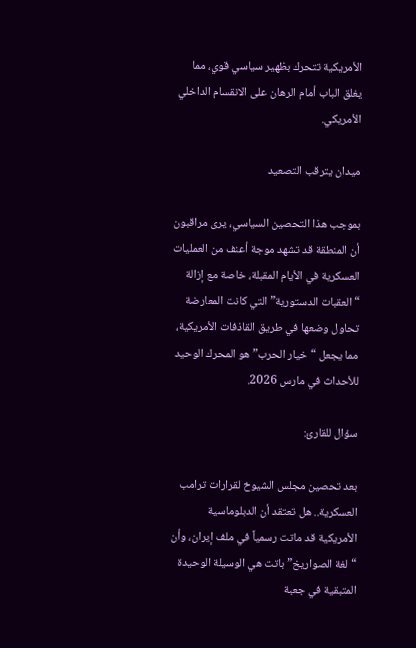الأمريكية تتحرك بظهير سياسي قوي، مما يغلق الباب أمام الرهان على الانقسام الداخلي الأمريكي.

ميدان يترقب التصعيد

بموجب هذا التحصين السياسي، يرى مراقبون أن المنطقة قد تشهد موجة أعنف من العمليات العسكرية في الأيام المقبلة، خاصة مع إزالة “العقبات الدستورية” التي كانت المعارضة تحاول وضعها في طريق القاذفات الأمريكية، مما يجعل “خيار الحرب” هو المحرك الوحيد للأحداث في مارس 2026.

سؤال للقارئ:

بعد تحصين مجلس الشيوخ لقرارات ترامب العسكرية.. هل تعتقد أن الدبلوماسية الأمريكية قد ماتت رسمياً في ملف إيران، وأن “لغة الصواريخ” باتت هي الوسيلة الوحيدة المتبقية في جعبة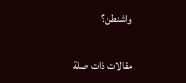واشنطن؟

مقالات ذات صلة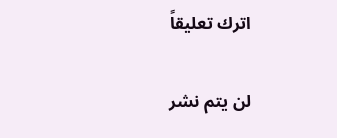اترك تعليقاً

لن يتم نشر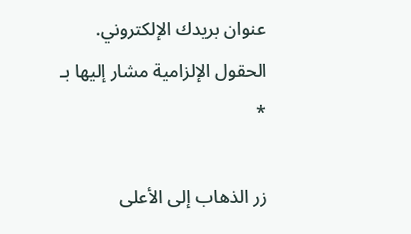عنوان بريدك الإلكتروني. الحقول الإلزامية مشار إليها بـ *

زر الذهاب إلى الأعلى